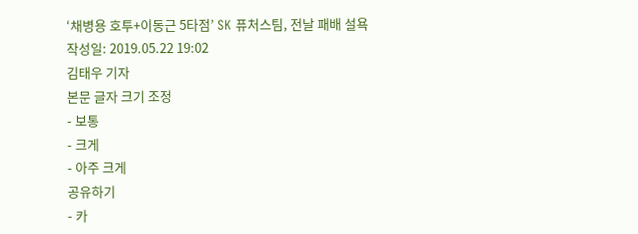‘채병용 호투+이동근 5타점’ SK 퓨처스팀, 전날 패배 설욕
작성일: 2019.05.22 19:02
김태우 기자
본문 글자 크기 조정
- 보통
- 크게
- 아주 크게
공유하기
- 카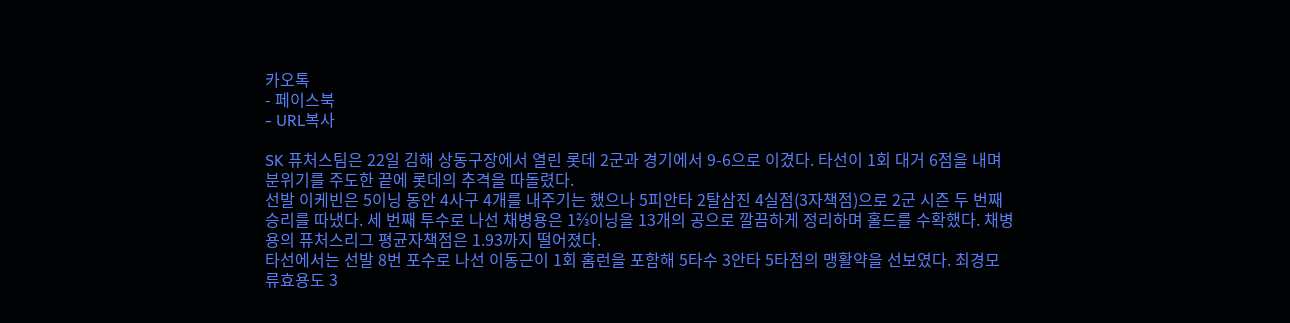카오톡
- 페이스북
- URL복사

SK 퓨처스팀은 22일 김해 상동구장에서 열린 롯데 2군과 경기에서 9-6으로 이겼다. 타선이 1회 대거 6점을 내며 분위기를 주도한 끝에 롯데의 추격을 따돌렸다.
선발 이케빈은 5이닝 동안 4사구 4개를 내주기는 했으나 5피안타 2탈삼진 4실점(3자책점)으로 2군 시즌 두 번째 승리를 따냈다. 세 번째 투수로 나선 채병용은 1⅔이닝을 13개의 공으로 깔끔하게 정리하며 홀드를 수확했다. 채병용의 퓨처스리그 평균자책점은 1.93까지 떨어졌다.
타선에서는 선발 8번 포수로 나선 이동근이 1회 홈런을 포함해 5타수 3안타 5타점의 맹활약을 선보였다. 최경모 류효용도 3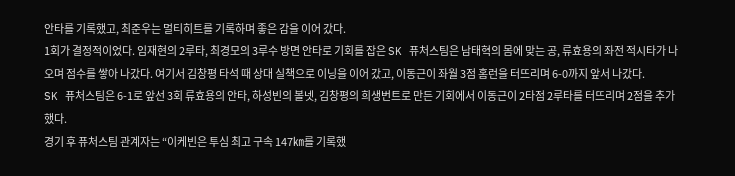안타를 기록했고, 최준우는 멀티히트를 기록하며 좋은 감을 이어 갔다.
1회가 결정적이었다. 임재현의 2루타, 최경모의 3루수 방면 안타로 기회를 잡은 SK 퓨처스팀은 남태혁의 몸에 맞는 공, 류효용의 좌전 적시타가 나오며 점수를 쌓아 나갔다. 여기서 김창평 타석 때 상대 실책으로 이닝을 이어 갔고, 이동근이 좌월 3점 홈런을 터뜨리며 6-0까지 앞서 나갔다.
SK 퓨처스팀은 6-1로 앞선 3회 류효용의 안타, 하성빈의 볼넷, 김창평의 희생번트로 만든 기회에서 이동근이 2타점 2루타를 터뜨리며 2점을 추가했다.
경기 후 퓨처스팀 관계자는 “이케빈은 투심 최고 구속 147㎞를 기록했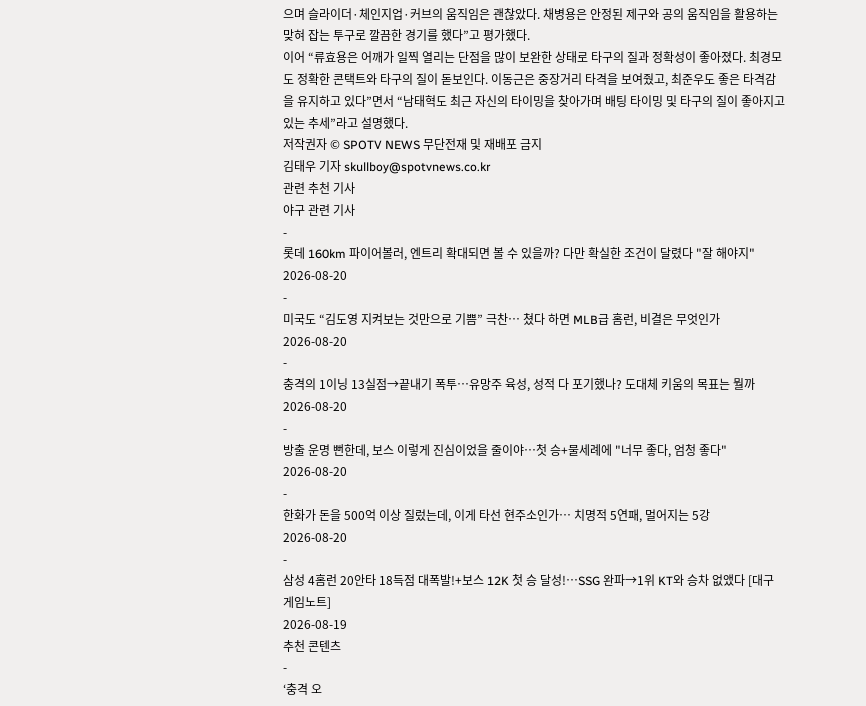으며 슬라이더·체인지업·커브의 움직임은 괜찮았다. 채병용은 안정된 제구와 공의 움직임을 활용하는 맞혀 잡는 투구로 깔끔한 경기를 했다”고 평가했다.
이어 “류효용은 어깨가 일찍 열리는 단점을 많이 보완한 상태로 타구의 질과 정확성이 좋아졌다. 최경모도 정확한 콘택트와 타구의 질이 돋보인다. 이동근은 중장거리 타격을 보여줬고, 최준우도 좋은 타격감을 유지하고 있다”면서 “남태혁도 최근 자신의 타이밍을 찾아가며 배팅 타이밍 및 타구의 질이 좋아지고 있는 추세”라고 설명했다.
저작권자 © SPOTV NEWS 무단전재 및 재배포 금지
김태우 기자 skullboy@spotvnews.co.kr
관련 추천 기사
야구 관련 기사
-
롯데 160km 파이어볼러, 엔트리 확대되면 볼 수 있을까? 다만 확실한 조건이 달렸다 "잘 해야지"
2026-08-20
-
미국도 “김도영 지켜보는 것만으로 기쁨” 극찬… 쳤다 하면 MLB급 홈런, 비결은 무엇인가
2026-08-20
-
충격의 1이닝 13실점→끝내기 폭투…유망주 육성, 성적 다 포기했나? 도대체 키움의 목표는 뭘까
2026-08-20
-
방출 운명 뻔한데, 보스 이렇게 진심이었을 줄이야…첫 승+물세례에 "너무 좋다, 엄청 좋다"
2026-08-20
-
한화가 돈을 500억 이상 질렀는데, 이게 타선 현주소인가… 치명적 5연패, 멀어지는 5강
2026-08-20
-
삼성 4홈런 20안타 18득점 대폭발!+보스 12K 첫 승 달성!…SSG 완파→1위 KT와 승차 없앴다 [대구 게임노트]
2026-08-19
추천 콘텐츠
-
‘충격 오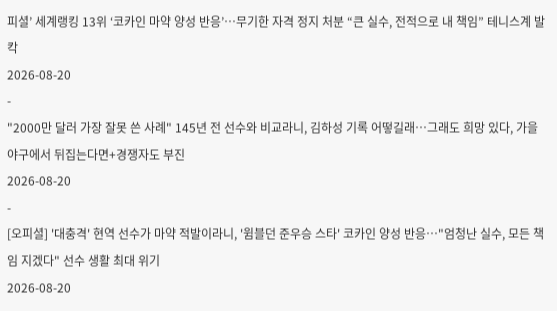피셜’ 세계랭킹 13위 ‘코카인 마약 양성 반응’…무기한 자격 정지 처분 “큰 실수, 전적으로 내 책임” 테니스계 발칵
2026-08-20
-
"2000만 달러 가장 잘못 쓴 사례" 145년 전 선수와 비교라니, 김하성 기록 어떻길래…그래도 희망 있다, 가을야구에서 뒤집는다면+경쟁자도 부진
2026-08-20
-
[오피셜] '대충격' 현역 선수가 마약 적발이라니, '윔블던 준우승 스타' 코카인 양성 반응…"엄청난 실수, 모든 책임 지겠다" 선수 생활 최대 위기
2026-08-20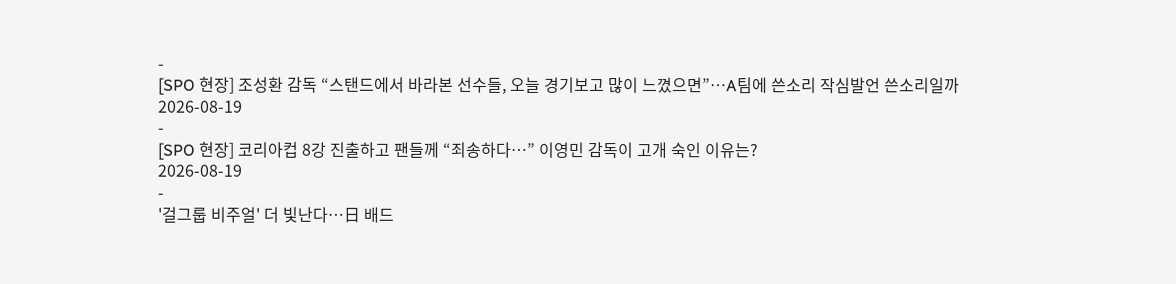-
[SPO 현장] 조성환 감독 “스탠드에서 바라본 선수들, 오늘 경기보고 많이 느꼈으면”…A팀에 쓴소리 작심발언 쓴소리일까
2026-08-19
-
[SPO 현장] 코리아컵 8강 진출하고 팬들께 “죄송하다…” 이영민 감독이 고개 숙인 이유는?
2026-08-19
-
'걸그룹 비주얼' 더 빛난다…日 배드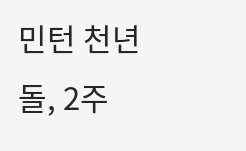민턴 천년돌, 2주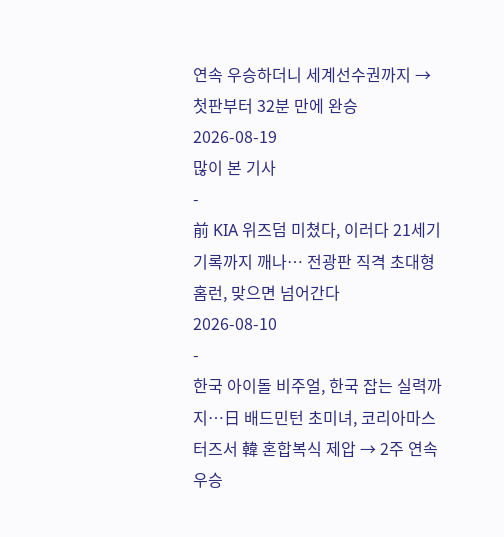연속 우승하더니 세계선수권까지 → 첫판부터 32분 만에 완승
2026-08-19
많이 본 기사
-
前 KIA 위즈덤 미쳤다, 이러다 21세기 기록까지 깨나… 전광판 직격 초대형 홈런, 맞으면 넘어간다
2026-08-10
-
한국 아이돌 비주얼, 한국 잡는 실력까지…日 배드민턴 초미녀, 코리아마스터즈서 韓 혼합복식 제압 → 2주 연속 우승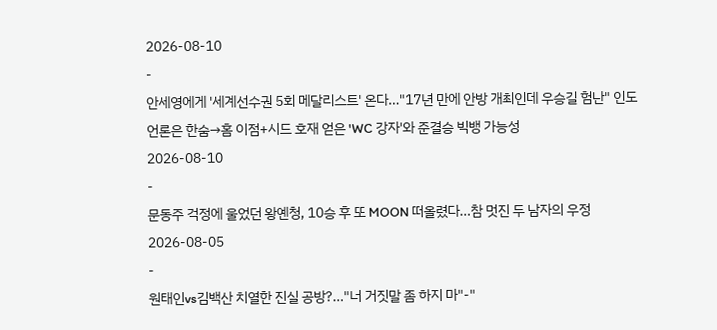2026-08-10
-
안세영에게 '세계선수권 5회 메달리스트' 온다…"17년 만에 안방 개최인데 우승길 험난" 인도 언론은 한숨→홈 이점+시드 호재 얻은 'WC 강자'와 준결승 빅뱅 가능성
2026-08-10
-
문동주 걱정에 울었던 왕옌청, 10승 후 또 MOON 떠올렸다…참 멋진 두 남자의 우정
2026-08-05
-
원태인vs김백산 치열한 진실 공방?…"너 거짓말 좀 하지 마"-"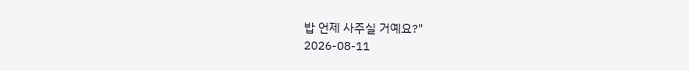밥 언제 사주실 거예요?"
2026-08-11